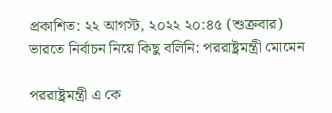প্রকাশিত: ২২ আগস্ট, ২০২২ ২০:৪৫ (শুক্রবার)
ভারতে নির্বাচন নিয়ে কিছু বলিনি: পররাষ্ট্রমন্ত্রী মোমেন

পররাষ্ট্রমন্ত্রী এ কে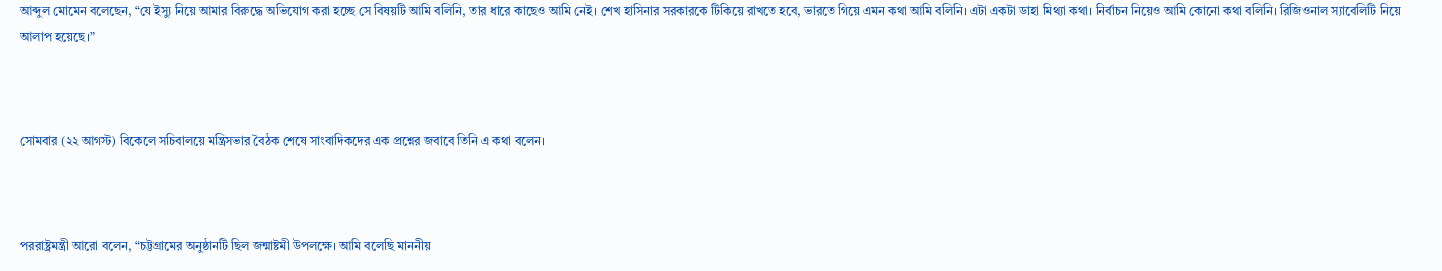আব্দুল মোমেন বলেছেন, “যে ইস্যু নিয়ে আমার বিরুদ্ধে অভিযোগ করা হচ্ছে সে বিষয়টি আমি বলিনি, তার ধারে কাছেও আমি নেই। শেখ হাসিনার সরকারকে টিকিয়ে রাখতে হবে, ভারতে গিয়ে এমন কথা আমি বলিনি। এটা একটা ডাহা মিথ্যা কথা। নির্বাচন নিয়েও আমি কোনো কথা বলিনি। রিজিওনাল স্যাবেলিটি নিয়ে আলাপ হয়েছে।”



সোমবার (২২ আগস্ট) বিকেলে সচিবালয়ে মন্ত্রিসভার বৈঠক শেষে সাংবাদিকদের এক প্রশ্নের জবাবে তিনি এ কথা বলেন।



পররাষ্ট্রমন্ত্রী আরো বলেন, “চট্টগ্রামের অনুষ্ঠানটি ছিল জন্মাষ্টমী উপলক্ষে। আমি বলেছি মাননীয়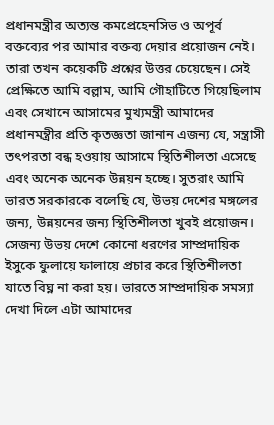প্রধানমন্ত্রীর অত্যন্ত কমপ্রেহেনসিভ ও অপূর্ব বক্তব্যের পর আমার বক্তব্য দেয়ার প্রয়োজন নেই। তারা তখন কয়েকটি প্রশ্নের উত্তর চেয়েছেন। সেই প্রেক্ষিতে আমি বল্লাম, আমি গৌহাটিতে গিয়েছিলাম এবং সেখানে আসামের মুখ্যমন্ত্রী আমাদের প্রধানমন্ত্রীর প্রতি কৃতজ্ঞতা জানান এজন্য যে, সন্ত্রাসী তৎপরতা বন্ধ হওয়ায় আসামে স্থিতিশীলতা এসেছে এবং অনেক অনেক উন্নয়ন হচ্ছে। সুতরাং আমি ভারত সরকারকে বলেছি যে, উভয় দেশের মঙ্গলের জন্য, উন্নয়নের জন্য স্থিতিশীলতা খুবই প্রয়োজন।  সেজন্য উভয় দেশে কোনো ধরণের সাম্প্রদায়িক ইসুকে ফুলায়ে ফালায়ে প্রচার করে স্থিতিশীলতা যাতে বিঘ্ন না করা হয়। ভারতে সাম্প্রদায়িক সমস্যা দেখা দিলে এটা আমাদের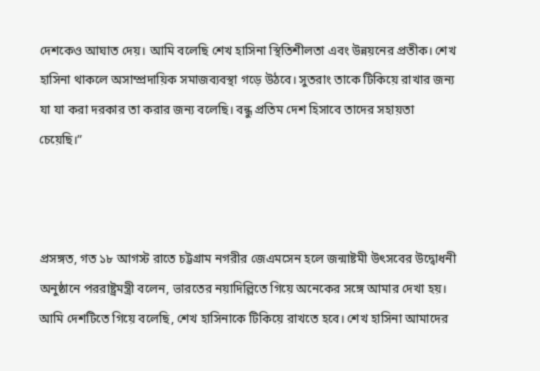দেশকেও আঘাত দেয়। আমি বলেছি শেখ হাসিনা স্থিতিশীলতা এবং উন্নয়নের প্রতীক। শেখ হাসিনা থাকলে অসাম্প্রদায়িক সমাজব্যবস্থা গড়ে উঠবে। সুতরাং তাকে টিকিয়ে রাখার জন্য যা যা করা দরকার তা করার জন্য বলেছি। বন্ধু প্রতিম দেশ হিসাবে তাদের সহায়তা চেয়েছি।”



প্রসঙ্গত, গত ১৮ আগস্ট রাতে চট্টগ্রাম নগরীর জেএমসেন হলে জন্মাষ্টমী উৎসবের উদ্বোধনী অনুষ্ঠানে পররাষ্ট্রমন্ত্রী বলেন, ভারতের নয়াদিল্লিতে গিয়ে অনেকের সঙ্গে আমার দেখা হয়। আমি দেশটিতে গিয়ে বলেছি, শেখ হাসিনাকে টিকিয়ে রাখতে হবে। শেখ হাসিনা আমাদের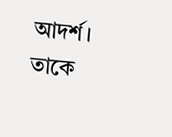আদর্শ। তাকে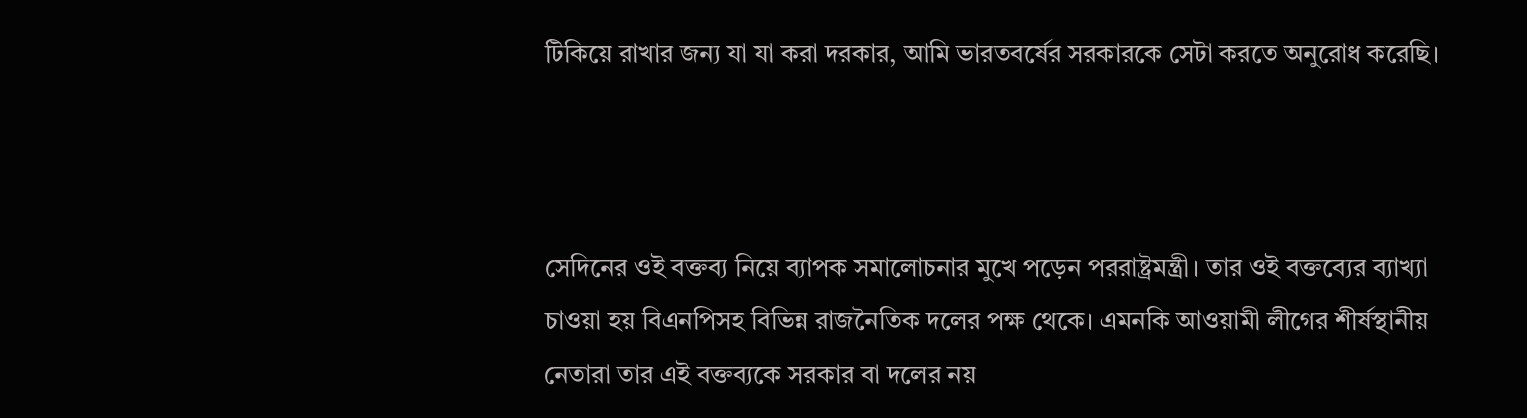টিকিয়ে রাখার জন্য যা যা করা দরকার, আমি ভারতবর্ষের সরকারকে সেটা করতে অনুরোধ করেছি।



সেদিনের ওই বক্তব্য নিয়ে ব্যাপক সমালোচনার মুখে পড়েন পররাষ্ট্রমন্ত্রী। তার ওই বক্তব্যের ব্যাখ্যা চাওয়া হয় বিএনপিসহ বিভিন্ন রাজনৈতিক দলের পক্ষ থেকে। এমনকি আওয়ামী লীগের শীর্ষস্থানীয় নেতারা তার এই বক্তব্যকে সরকার বা দলের নয়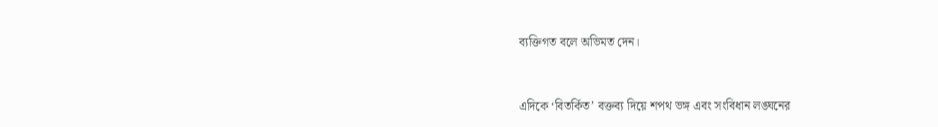ব্যক্তিগত বলে অভিমত দেন।



এদিকে ‘বিতর্কিত’ বক্তব্য দিয়ে শপথ ভঙ্গ এবং সংবিধান লঙ্ঘনের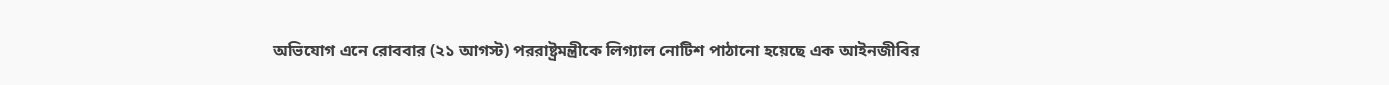অভিযোগ এনে রোববার (২১ আগস্ট) পররাষ্ট্রমন্ত্রীকে লিগ্যাল নোটিশ পাঠানো হয়েছে এক আইনজীবির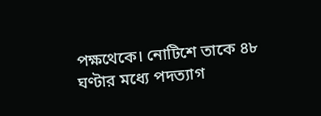পক্ষথেকে। নোটিশে তাকে ৪৮ ঘণ্টার মধ্যে পদত্যাগ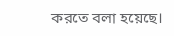করতে বলা হয়েছে।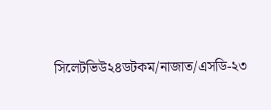সিলেটভিউ২৪ডটকম/নাজাত/এসডি-২৩